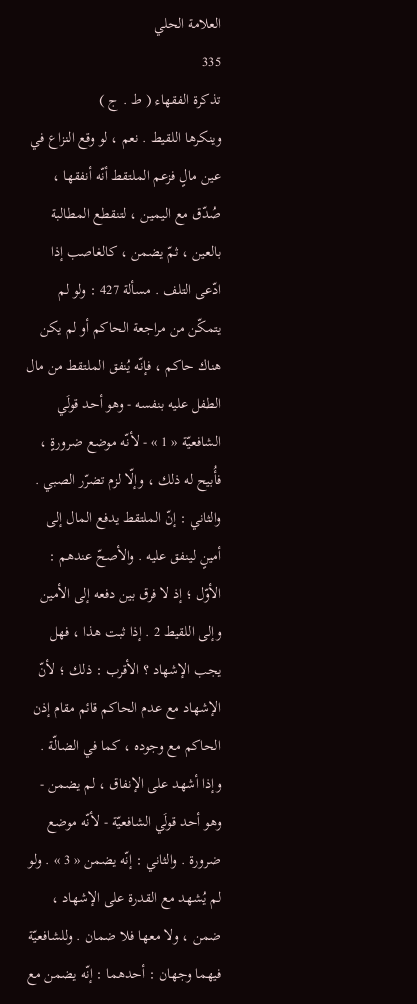العلامة الحلي
335
تذكرة الفقهاء ( ط . ج )
وينكرها اللقيط . نعم ، لو وقع النزاع في عين مالٍ فزعم الملتقط أنّه أنفقها ، صُدّق مع اليمين ، لتنقطع المطالبة بالعين ، ثمّ يضمن ، كالغاصب إذا ادّعى التلف . مسألة 427 : ولو لم يتمكّن من مراجعة الحاكم أو لم يكن هناك حاكم ، فإنّه يُنفق الملتقط من مال الطفل عليه بنفسه - وهو أحد قولَي الشافعيّة « 1 » - لأنّه موضع ضرورةٍ ، فأُبيح له ذلك ، وإلّا لزم تضرّر الصبي . والثاني : إنّ الملتقط يدفع المال إلى أمينٍ لينفق عليه . والأصحّ عندهم : الأوّل ؛ إذ لا فرق بين دفعه إلى الأمين وإلى اللقيط 2 . إذا ثبت هذا ، فهل يجب الإشهاد ؟ الأقرب : ذلك ؛ لأنّ الإشهاد مع عدم الحاكم قائم مقام إذن الحاكم مع وجوده ، كما في الضالّة . وإذا أشهد على الإنفاق ، لم يضمن - وهو أحد قولَي الشافعيّة - لأنّه موضع ضرورة . والثاني : إنّه يضمن « 3 » . ولو لم يُشهد مع القدرة على الإشهاد ، ضمن ، ولا معها فلا ضمان . وللشافعيّة فيهما وجهان : أحدهما : إنّه يضمن مع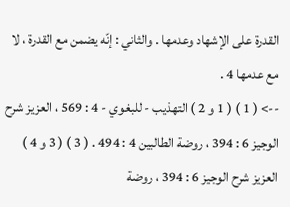القدرة على الإشهاد وعدمها . والثاني : إنّه يضمن مع القدرة ، لا مع عدمها 4 .
--> ( 1 ) ( 1 و 2 ) التهذيب - للبغوي - 4 : 569 ، العزيز شرح الوجيز 6 : 394 ، روضة الطالبين 4 : 494 . ( 3 ) ( 3 و 4 ) العزيز شرح الوجيز 6 : 394 ، روضة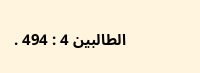الطالبين 4 : 494 .